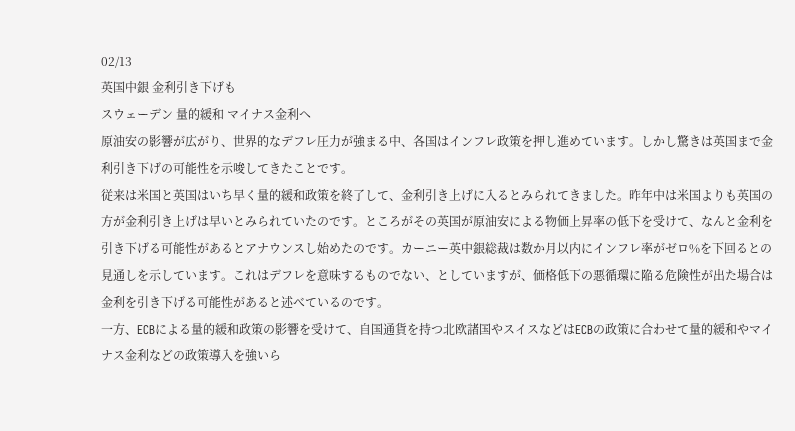02/13
英国中銀 金利引き下げも
スウェーデン 量的緩和 マイナス金利へ
原油安の影響が広がり、世界的なデフレ圧力が強まる中、各国はインフレ政策を押し進めています。しかし驚きは英国まで金利引き下げの可能性を示唆してきたことです。
従来は米国と英国はいち早く量的緩和政策を終了して、金利引き上げに入るとみられてきました。昨年中は米国よりも英国の方が金利引き上げは早いとみられていたのです。ところがその英国が原油安による物価上昇率の低下を受けて、なんと金利を引き下げる可能性があるとアナウンスし始めたのです。カーニー英中銀総裁は数か月以内にインフレ率がゼロ%を下回るとの見通しを示しています。これはデフレを意味するものでない、としていますが、価格低下の悪循環に陥る危険性が出た場合は金利を引き下げる可能性があると述べているのです。
一方、ECBによる量的緩和政策の影響を受けて、自国通貨を持つ北欧諸国やスイスなどはECBの政策に合わせて量的緩和やマイナス金利などの政策導入を強いら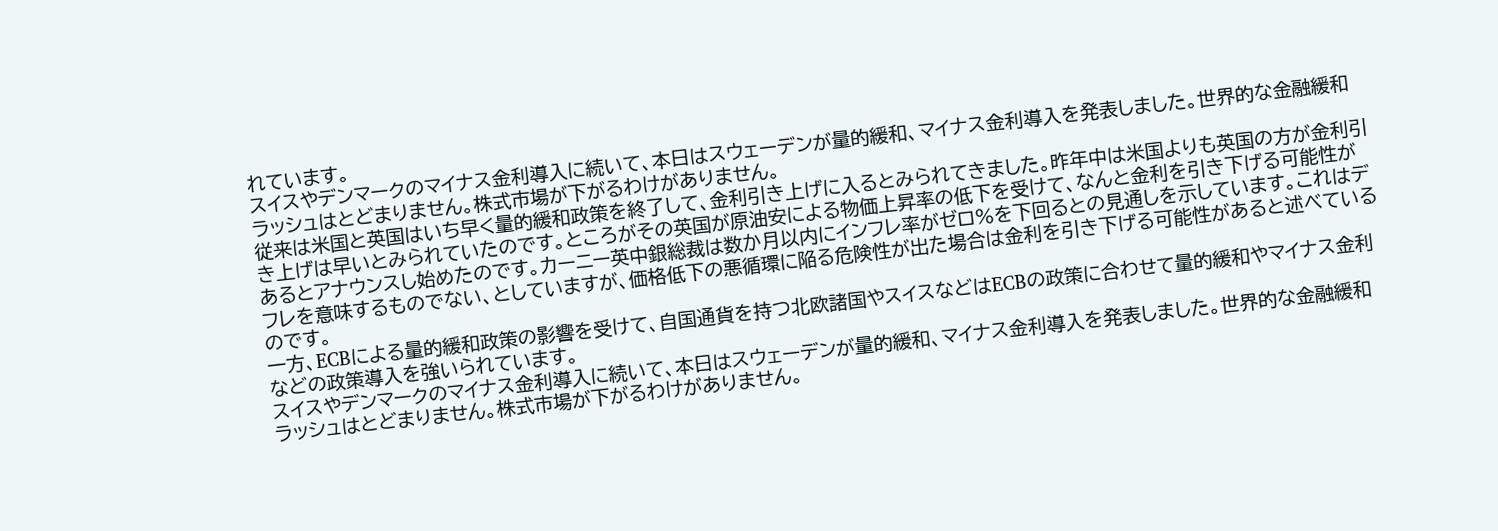れています。
スイスやデンマークのマイナス金利導入に続いて、本日はスウェーデンが量的緩和、マイナス金利導入を発表しました。世界的な金融緩和ラッシュはとどまりません。株式市場が下がるわけがありません。
従来は米国と英国はいち早く量的緩和政策を終了して、金利引き上げに入るとみられてきました。昨年中は米国よりも英国の方が金利引き上げは早いとみられていたのです。ところがその英国が原油安による物価上昇率の低下を受けて、なんと金利を引き下げる可能性があるとアナウンスし始めたのです。カーニー英中銀総裁は数か月以内にインフレ率がゼロ%を下回るとの見通しを示しています。これはデフレを意味するものでない、としていますが、価格低下の悪循環に陥る危険性が出た場合は金利を引き下げる可能性があると述べているのです。
一方、ECBによる量的緩和政策の影響を受けて、自国通貨を持つ北欧諸国やスイスなどはECBの政策に合わせて量的緩和やマイナス金利などの政策導入を強いられています。
スイスやデンマークのマイナス金利導入に続いて、本日はスウェーデンが量的緩和、マイナス金利導入を発表しました。世界的な金融緩和ラッシュはとどまりません。株式市場が下がるわけがありません。